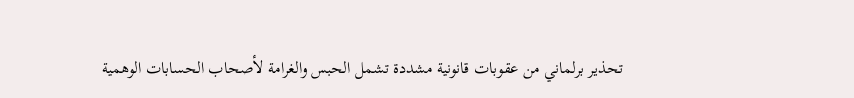تحذير برلماني من عقوبات قانونية مشددة تشمل الحبس والغرامة لأصحاب الحسابات الوهمية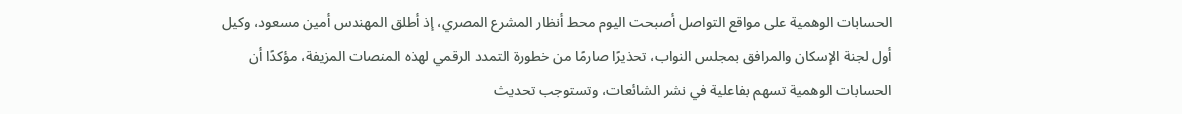الحسابات الوهمية على مواقع التواصل أصبحت اليوم محط أنظار المشرع المصري، إذ أطلق المهندس أمين مسعود، وكيل أول لجنة الإسكان والمرافق بمجلس النواب، تحذيرًا صارمًا من خطورة التمدد الرقمي لهذه المنصات المزيفة، مؤكدًا أن الحسابات الوهمية تسهم بفاعلية في نشر الشائعات، وتستوجب تحديث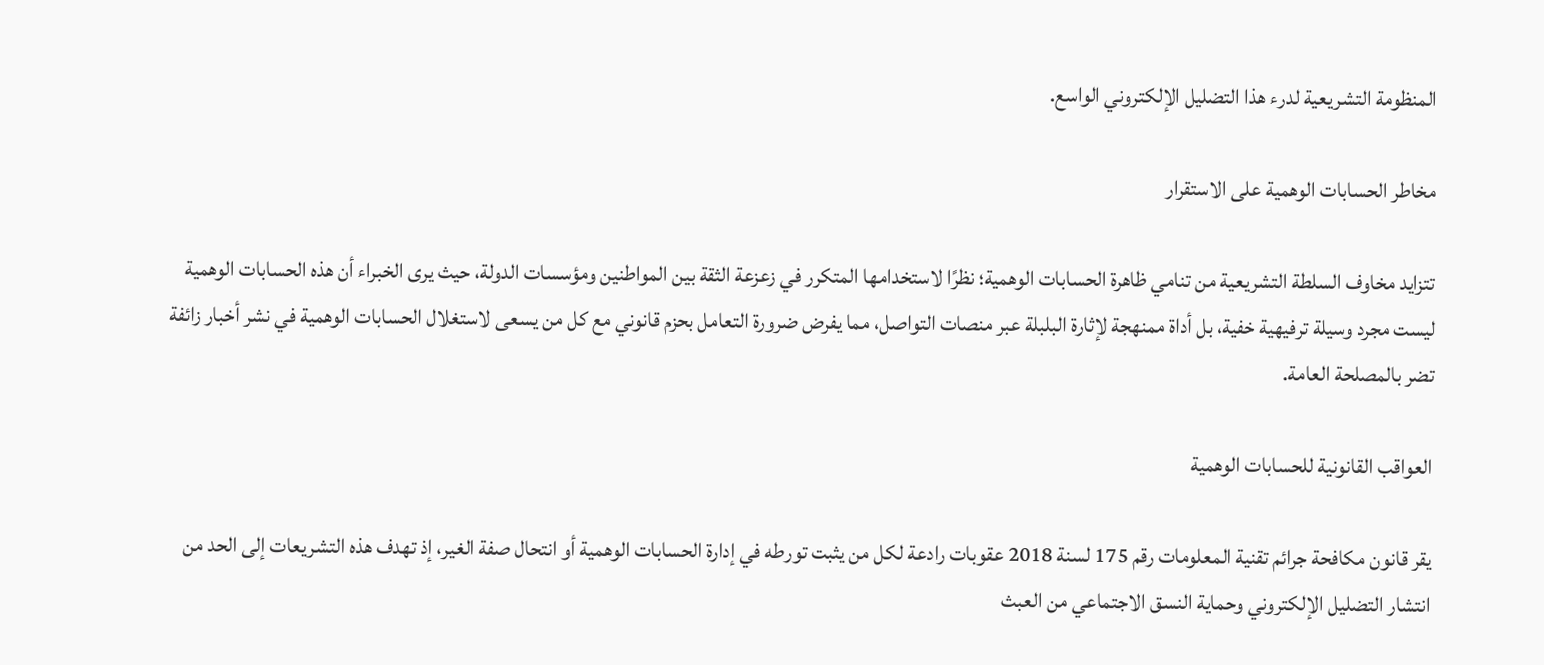المنظومة التشريعية لدرء هذا التضليل الإلكتروني الواسع.

مخاطر الحسابات الوهمية على الاستقرار

تتزايد مخاوف السلطة التشريعية من تنامي ظاهرة الحسابات الوهمية؛ نظرًا لاستخدامها المتكرر في زعزعة الثقة بين المواطنين ومؤسسات الدولة، حيث يرى الخبراء أن هذه الحسابات الوهمية ليست مجرد وسيلة ترفيهية خفية، بل أداة ممنهجة لإثارة البلبلة عبر منصات التواصل، مما يفرض ضرورة التعامل بحزم قانوني مع كل من يسعى لاستغلال الحسابات الوهمية في نشر أخبار زائفة تضر بالمصلحة العامة.

العواقب القانونية للحسابات الوهمية

يقر قانون مكافحة جرائم تقنية المعلومات رقم 175 لسنة 2018 عقوبات رادعة لكل من يثبت تورطه في إدارة الحسابات الوهمية أو انتحال صفة الغير، إذ تهدف هذه التشريعات إلى الحد من انتشار التضليل الإلكتروني وحماية النسق الاجتماعي من العبث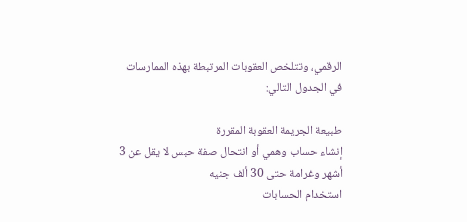الرقمي، وتتلخص العقوبات المرتبطة بهذه الممارسات في الجدول التالي:

طبيعة الجريمة العقوبة المقررة
إنشاء حساب وهمي أو انتحال صفة حبس لا يقل عن 3 أشهر وغرامة حتى 30 ألف جنيه
استخدام الحسابات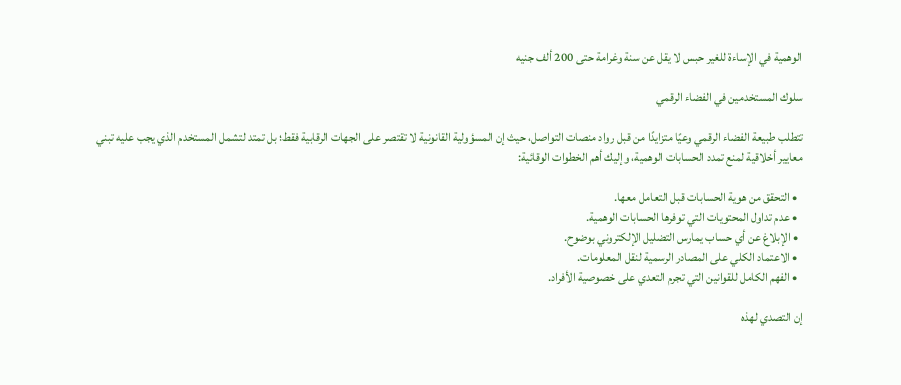الوهمية في الإساءة للغير حبس لا يقل عن سنة وغرامة حتى 200 ألف جنيه

سلوك المستخدمين في الفضاء الرقمي

تتطلب طبيعة الفضاء الرقمي وعيًا متزايدًا من قبل رواد منصات التواصل، حيث إن المسؤولية القانونية لا تقتصر على الجهات الرقابية فقط؛ بل تمتد لتشمل المستخدم الذي يجب عليه تبني معايير أخلاقية لمنع تمدد الحسابات الوهمية، وإليك أهم الخطوات الوقائية:

  • التحقق من هوية الحسابات قبل التعامل معها.
  • عدم تداول المحتويات التي توفرها الحسابات الوهمية.
  • الإبلاغ عن أي حساب يمارس التضليل الإلكتروني بوضوح.
  • الاعتماد الكلي على المصادر الرسمية لنقل المعلومات.
  • الفهم الكامل للقوانين التي تجرم التعدي على خصوصية الأفراد.

إن التصدي لهذه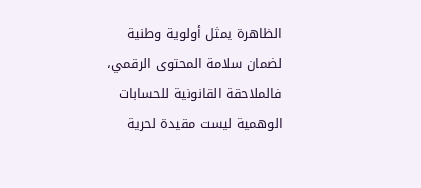الظاهرة يمثل أولوية وطنية لضمان سلامة المحتوى الرقمي، فالملاحقة القانونية للحسابات الوهمية ليست مقيدة لحرية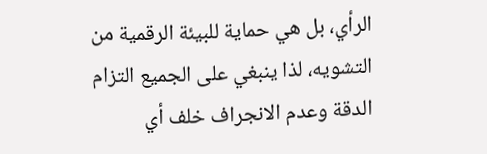الرأي، بل هي حماية للبيئة الرقمية من التشويه، لذا ينبغي على الجميع التزام الدقة وعدم الانجراف خلف أي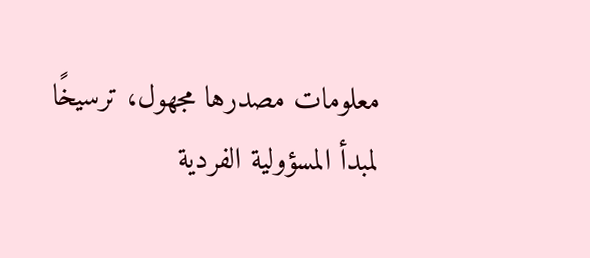معلومات مصدرها مجهول، ترسيخًا لمبدأ المسؤولية الفردية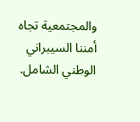والمجتمعية تجاه أمننا السيبراني الوطني الشامل.